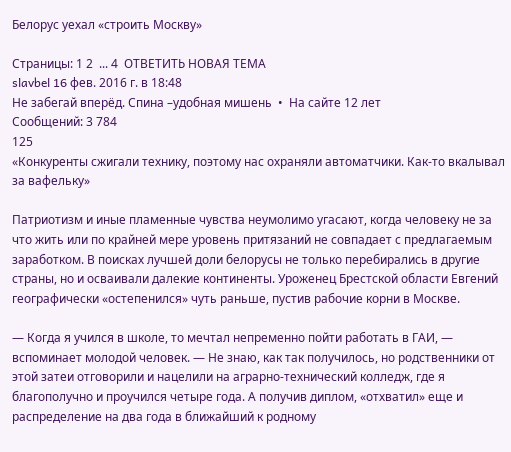Белорус уехал «строить Москву»

Страницы: 1 2  ... 4  ОТВЕТИТЬ НОВАЯ ТЕМА
slavbel 16 фев. 2016 г. в 18:48
Не забегай вперёд. Спина –удобная мишень  •  На сайте 12 лет
Сообщений: 3 784
125
«Конкуренты сжигали технику, поэтому нас охраняли автоматчики. Как-то вкалывал за вафельку»

Патриотизм и иные пламенные чувства неумолимо угасают, когда человеку не за что жить или по крайней мере уровень притязаний не совпадает с предлагаемым заработком. В поисках лучшей доли белорусы не только перебирались в другие страны, но и осваивали далекие континенты. Уроженец Брестской области Евгений географически «остепенился» чуть раньше, пустив рабочие корни в Москве.

— Когда я учился в школе, то мечтал непременно пойти работать в ГАИ, — вспоминает молодой человек. — Не знаю, как так получилось, но родственники от этой затеи отговорили и нацелили на аграрно-технический колледж, где я благополучно и проучился четыре года. А получив диплом, «отхватил» еще и распределение на два года в ближайший к родному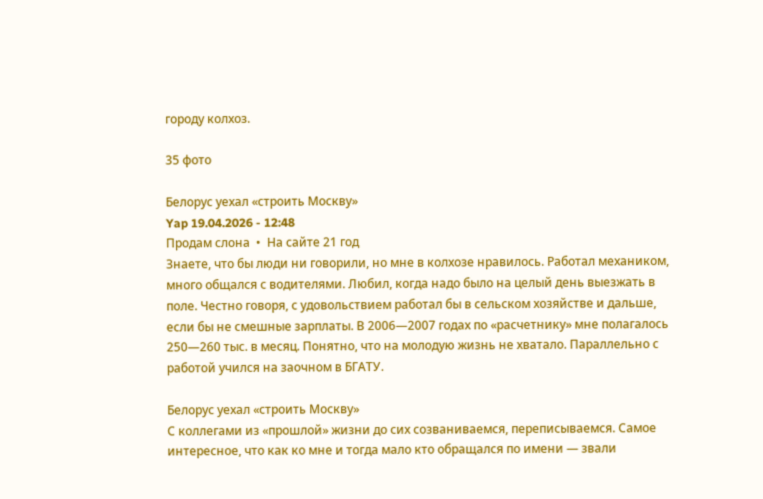городу колхоз.

35 фото

Белорус уехал «строить Москву»
Yap 19.04.2026 - 12:48
Продам слона  •  На сайте 21 год
Знаете, что бы люди ни говорили, но мне в колхозе нравилось. Работал механиком, много общался с водителями. Любил, когда надо было на целый день выезжать в поле. Честно говоря, с удовольствием работал бы в сельском хозяйстве и дальше, если бы не смешные зарплаты. В 2006—2007 годах по «расчетнику» мне полагалось 250—260 тыс. в месяц. Понятно, что на молодую жизнь не хватало. Параллельно с работой учился на заочном в БГАТУ.

Белорус уехал «строить Москву»
С коллегами из «прошлой» жизни до сих созваниваемся, переписываемся. Самое интересное, что как ко мне и тогда мало кто обращался по имени — звали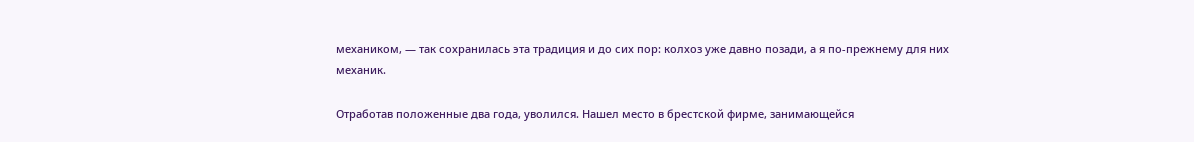механиком, — так сохранилась эта традиция и до сих пор: колхоз уже давно позади, а я по-прежнему для них механик.

Отработав положенные два года, уволился. Нашел место в брестской фирме, занимающейся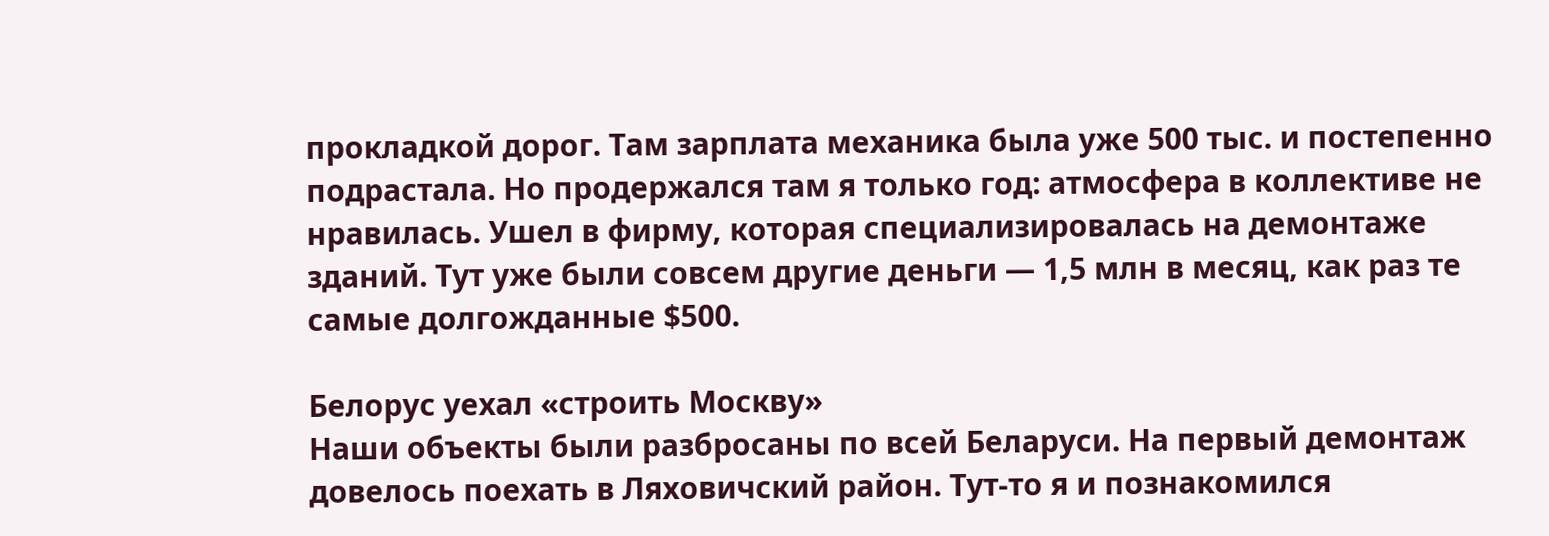прокладкой дорог. Там зарплата механика была уже 500 тыс. и постепенно подрастала. Но продержался там я только год: атмосфера в коллективе не нравилась. Ушел в фирму, которая специализировалась на демонтаже зданий. Тут уже были совсем другие деньги — 1,5 млн в месяц, как раз те самые долгожданные $500.

Белорус уехал «строить Москву»
Наши объекты были разбросаны по всей Беларуси. На первый демонтаж довелось поехать в Ляховичский район. Тут-то я и познакомился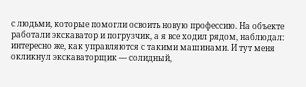с людьми, которые помогли освоить новую профессию. На объекте работали экскаватор и погрузчик, а я все ходил рядом, наблюдал: интересно же, как управляются с такими машинами. И тут меня окликнул экскаваторщик — солидный,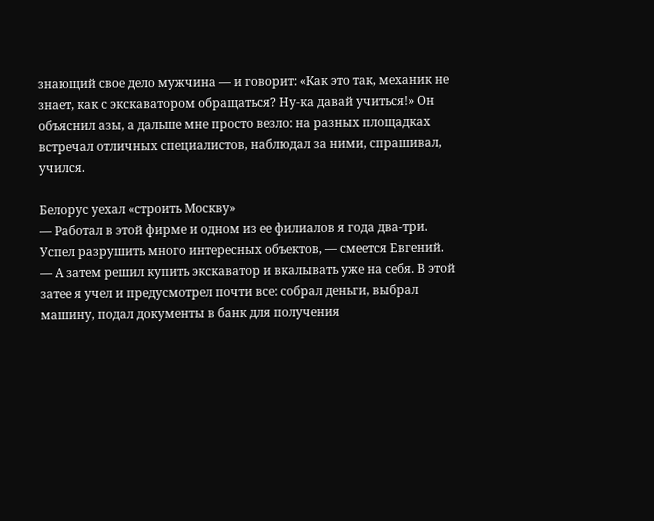знающий свое дело мужчина — и говорит: «Как это так, механик не знает, как с экскаватором обращаться? Ну-ка давай учиться!» Он объяснил азы, а дальше мне просто везло: на разных площадках встречал отличных специалистов, наблюдал за ними, спрашивал, учился.

Белорус уехал «строить Москву»
— Работал в этой фирме и одном из ее филиалов я года два-три. Успел разрушить много интересных объектов, — смеется Евгений. — А затем решил купить экскаватор и вкалывать уже на себя. В этой затее я учел и предусмотрел почти все: собрал деньги, выбрал машину, подал документы в банк для получения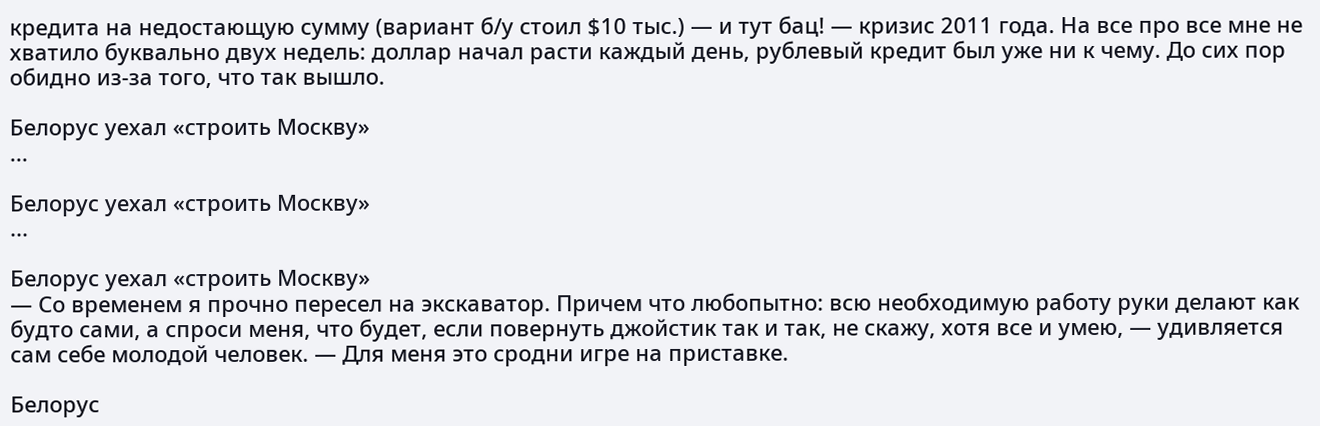кредита на недостающую сумму (вариант б/у стоил $10 тыс.) — и тут бац! — кризис 2011 года. На все про все мне не хватило буквально двух недель: доллар начал расти каждый день, рублевый кредит был уже ни к чему. До сих пор обидно из-за того, что так вышло.

Белорус уехал «строить Москву»
...

Белорус уехал «строить Москву»
...

Белорус уехал «строить Москву»
— Со временем я прочно пересел на экскаватор. Причем что любопытно: всю необходимую работу руки делают как будто сами, а спроси меня, что будет, если повернуть джойстик так и так, не скажу, хотя все и умею, — удивляется сам себе молодой человек. — Для меня это сродни игре на приставке.

Белорус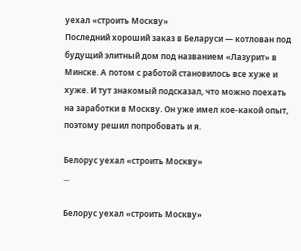уехал «строить Москву»
Последний хороший заказ в Беларуси — котлован под будущий элитный дом под названием «Лазурит» в Минске. А потом с работой становилось все хуже и хуже. И тут знакомый подсказал, что можно поехать на заработки в Москву. Он уже имел кое-какой опыт, поэтому решил попробовать и я.

Белорус уехал «строить Москву»
...

Белорус уехал «строить Москву»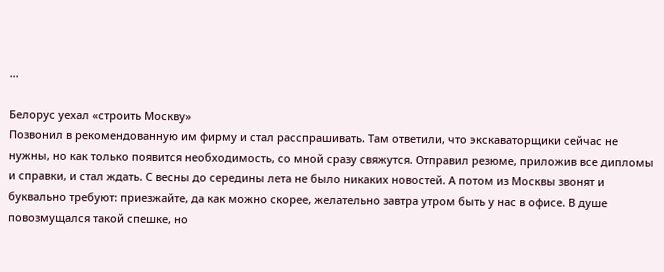...

Белорус уехал «строить Москву»
Позвонил в рекомендованную им фирму и стал расспрашивать. Там ответили, что экскаваторщики сейчас не нужны, но как только появится необходимость, со мной сразу свяжутся. Отправил резюме, приложив все дипломы и справки, и стал ждать. С весны до середины лета не было никаких новостей. А потом из Москвы звонят и буквально требуют: приезжайте, да как можно скорее, желательно завтра утром быть у нас в офисе. В душе повозмущался такой спешке, но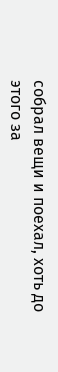собрал вещи и поехал, хоть до этого за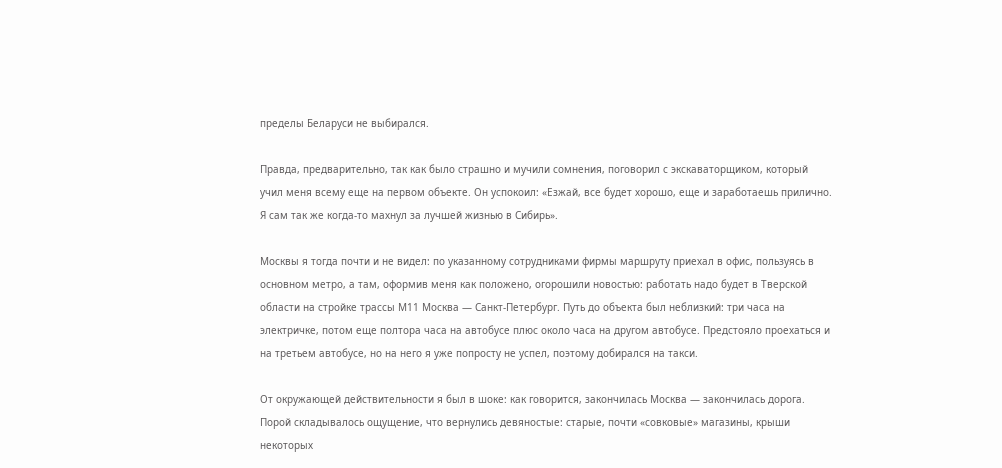пределы Беларуси не выбирался.

Правда, предварительно, так как было страшно и мучили сомнения, поговорил с экскаваторщиком, который учил меня всему еще на первом объекте. Он успокоил: «Езжай, все будет хорошо, еще и заработаешь прилично. Я сам так же когда-то махнул за лучшей жизнью в Сибирь».

Москвы я тогда почти и не видел: по указанному сотрудниками фирмы маршруту приехал в офис, пользуясь в основном метро, а там, оформив меня как положено, огорошили новостью: работать надо будет в Тверской области на стройке трассы М11 Москва — Санкт-Петербург. Путь до объекта был неблизкий: три часа на электричке, потом еще полтора часа на автобусе плюс около часа на другом автобусе. Предстояло проехаться и на третьем автобусе, но на него я уже попросту не успел, поэтому добирался на такси.

От окружающей действительности я был в шоке: как говорится, закончилась Москва — закончилась дорога. Порой складывалось ощущение, что вернулись девяностые: старые, почти «совковые» магазины, крыши некоторых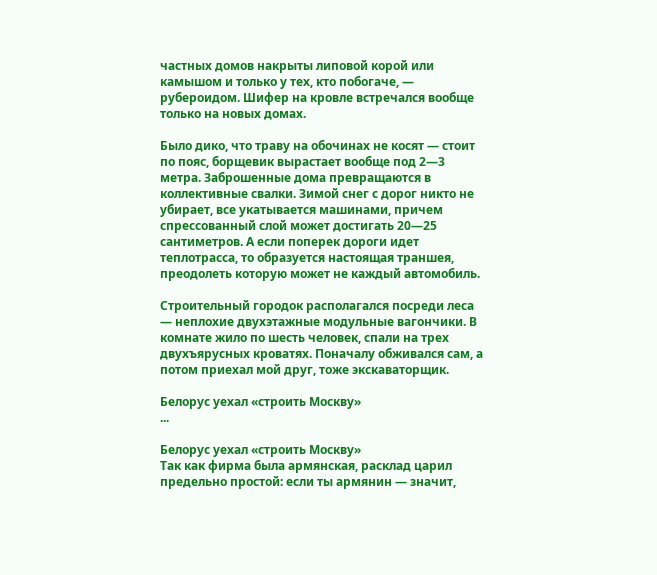частных домов накрыты липовой корой или камышом и только у тех, кто побогаче, — рубероидом. Шифер на кровле встречался вообще только на новых домах.

Было дико, что траву на обочинах не косят — стоит по пояс, борщевик вырастает вообще под 2—3 метра. Заброшенные дома превращаются в коллективные свалки. Зимой снег с дорог никто не убирает, все укатывается машинами, причем спрессованный слой может достигать 20—25 сантиметров. А если поперек дороги идет теплотрасса, то образуется настоящая траншея, преодолеть которую может не каждый автомобиль.

Строительный городок располагался посреди леса — неплохие двухэтажные модульные вагончики. В комнате жило по шесть человек, спали на трех двухъярусных кроватях. Поначалу обживался сам, а потом приехал мой друг, тоже экскаваторщик.

Белорус уехал «строить Москву»
...

Белорус уехал «строить Москву»
Так как фирма была армянская, расклад царил предельно простой: если ты армянин — значит,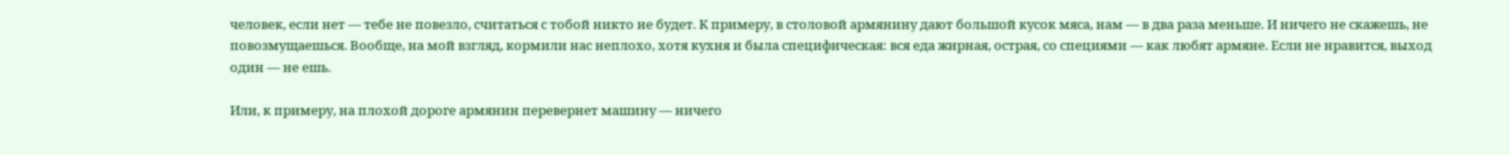человек, если нет — тебе не повезло, считаться с тобой никто не будет. К примеру, в столовой армянину дают большой кусок мяса, нам — в два раза меньше. И ничего не скажешь, не повозмущаешься. Вообще, на мой взгляд, кормили нас неплохо, хотя кухня и была специфическая: вся еда жирная, острая, со специями — как любят армяне. Если не нравится, выход один — не ешь.

Или, к примеру, на плохой дороге армянин перевернет машину — ничего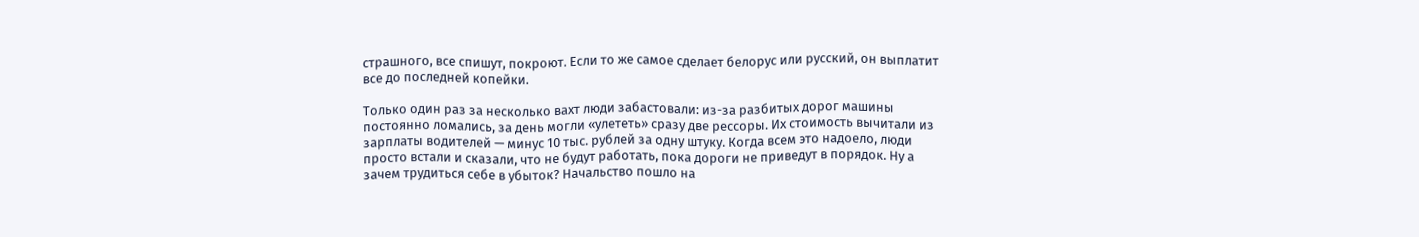страшного, все спишут, покроют. Если то же самое сделает белорус или русский, он выплатит все до последней копейки.

Только один раз за несколько вахт люди забастовали: из-за разбитых дорог машины постоянно ломались, за день могли «улететь» сразу две рессоры. Их стоимость вычитали из зарплаты водителей — минус 10 тыс. рублей за одну штуку. Когда всем это надоело, люди просто встали и сказали, что не будут работать, пока дороги не приведут в порядок. Ну а зачем трудиться себе в убыток? Начальство пошло на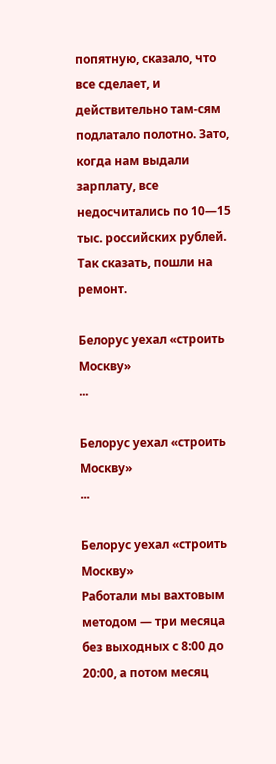попятную, сказало, что все сделает, и действительно там-сям подлатало полотно. Зато, когда нам выдали зарплату, все недосчитались по 10—15 тыс. российских рублей. Так сказать, пошли на ремонт.

Белорус уехал «строить Москву»
...

Белорус уехал «строить Москву»
...

Белорус уехал «строить Москву»
Работали мы вахтовым методом — три месяца без выходных с 8:00 до 20:00, а потом месяц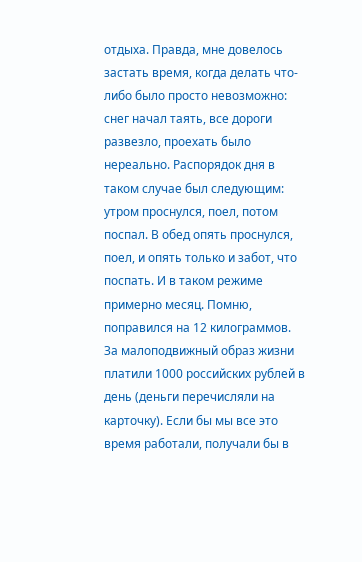отдыха. Правда, мне довелось застать время, когда делать что-либо было просто невозможно: снег начал таять, все дороги развезло, проехать было нереально. Распорядок дня в таком случае был следующим: утром проснулся, поел, потом поспал. В обед опять проснулся, поел, и опять только и забот, что поспать. И в таком режиме примерно месяц. Помню, поправился на 12 килограммов. За малоподвижный образ жизни платили 1000 российских рублей в день (деньги перечисляли на карточку). Если бы мы все это время работали, получали бы в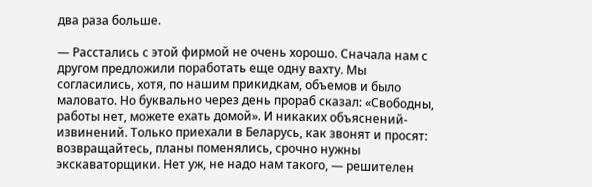два раза больше.

— Расстались с этой фирмой не очень хорошо. Сначала нам с другом предложили поработать еще одну вахту. Мы согласились, хотя, по нашим прикидкам, объемов и было маловато. Но буквально через день прораб сказал: «Свободны, работы нет, можете ехать домой». И никаких объяснений-извинений. Только приехали в Беларусь, как звонят и просят: возвращайтесь, планы поменялись, срочно нужны экскаваторщики. Нет уж, не надо нам такого, — решителен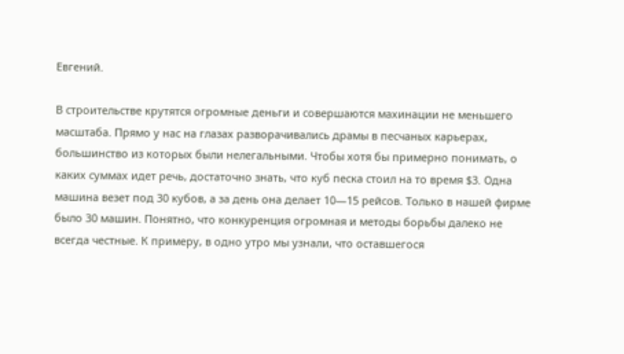Евгений.

В строительстве крутятся огромные деньги и совершаются махинации не меньшего масштаба. Прямо у нас на глазах разворачивались драмы в песчаных карьерах, большинство из которых были нелегальными. Чтобы хотя бы примерно понимать, о каких суммах идет речь, достаточно знать, что куб песка стоил на то время $3. Одна машина везет под 30 кубов, а за день она делает 10—15 рейсов. Только в нашей фирме было 30 машин. Понятно, что конкуренция огромная и методы борьбы далеко не всегда честные. К примеру, в одно утро мы узнали, что оставшегося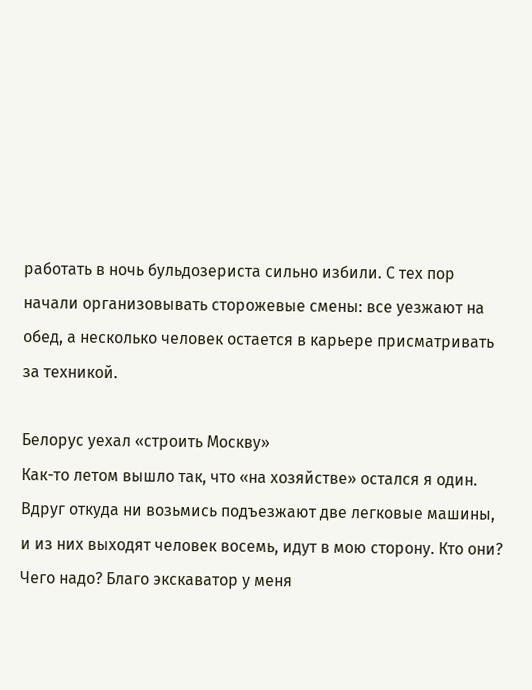работать в ночь бульдозериста сильно избили. С тех пор начали организовывать сторожевые смены: все уезжают на обед, а несколько человек остается в карьере присматривать за техникой.

Белорус уехал «строить Москву»
Как-то летом вышло так, что «на хозяйстве» остался я один. Вдруг откуда ни возьмись подъезжают две легковые машины, и из них выходят человек восемь, идут в мою сторону. Кто они? Чего надо? Благо экскаватор у меня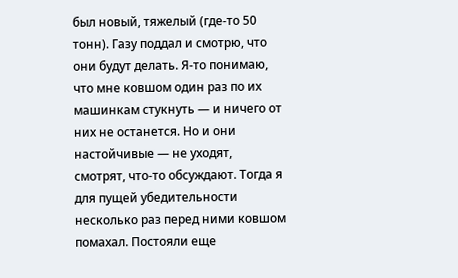был новый, тяжелый (где-то 50 тонн). Газу поддал и смотрю, что они будут делать. Я-то понимаю, что мне ковшом один раз по их машинкам стукнуть — и ничего от них не останется. Но и они настойчивые — не уходят, смотрят, что-то обсуждают. Тогда я для пущей убедительности несколько раз перед ними ковшом помахал. Постояли еще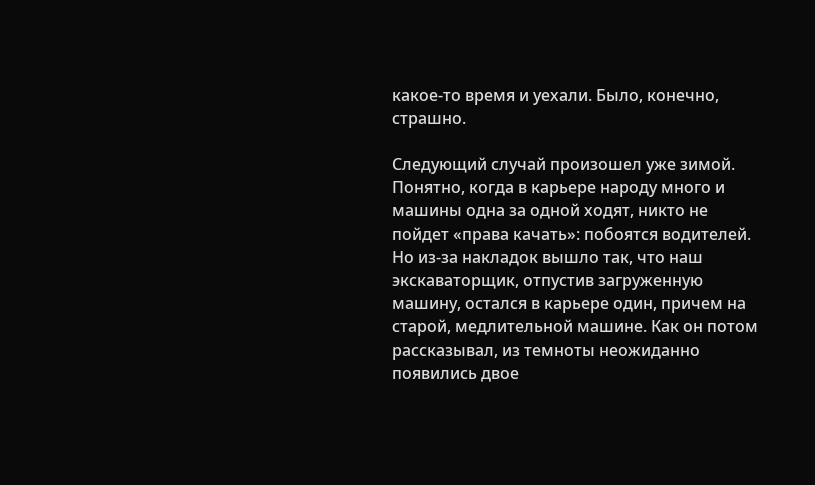какое-то время и уехали. Было, конечно, страшно.

Следующий случай произошел уже зимой. Понятно, когда в карьере народу много и машины одна за одной ходят, никто не пойдет «права качать»: побоятся водителей. Но из-за накладок вышло так, что наш экскаваторщик, отпустив загруженную машину, остался в карьере один, причем на старой, медлительной машине. Как он потом рассказывал, из темноты неожиданно появились двое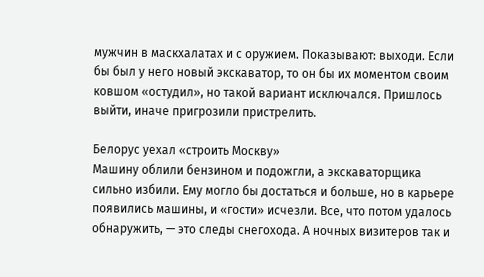мужчин в маскхалатах и с оружием. Показывают: выходи. Если бы был у него новый экскаватор, то он бы их моментом своим ковшом «остудил», но такой вариант исключался. Пришлось выйти, иначе пригрозили пристрелить.

Белорус уехал «строить Москву»
Машину облили бензином и подожгли, а экскаваторщика сильно избили. Ему могло бы достаться и больше, но в карьере появились машины, и «гости» исчезли. Все, что потом удалось обнаружить, — это следы снегохода. А ночных визитеров так и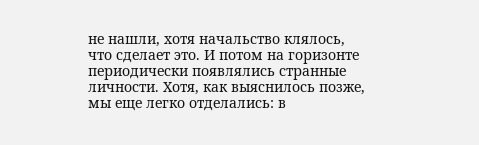не нашли, хотя начальство клялось, что сделает это. И потом на горизонте периодически появлялись странные личности. Хотя, как выяснилось позже, мы еще легко отделались: в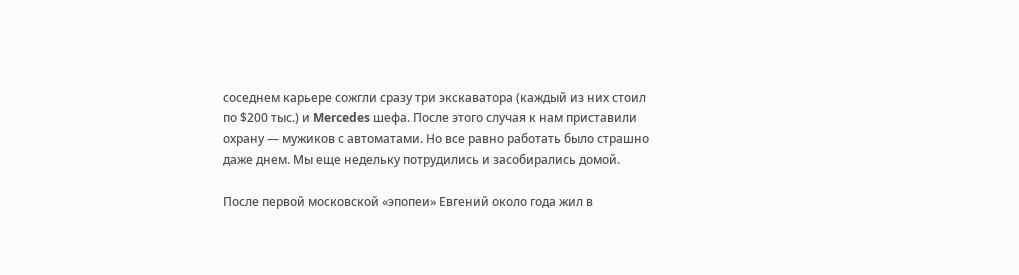соседнем карьере сожгли сразу три экскаватора (каждый из них стоил по $200 тыс.) и Mercedes шефа. После этого случая к нам приставили охрану — мужиков с автоматами. Но все равно работать было страшно даже днем. Мы еще недельку потрудились и засобирались домой.

После первой московской «эпопеи» Евгений около года жил в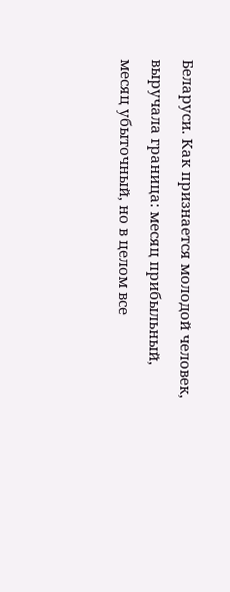Беларуси. Как признается молодой человек, выручала граница: месяц прибыльный, месяц убыточный, но в целом все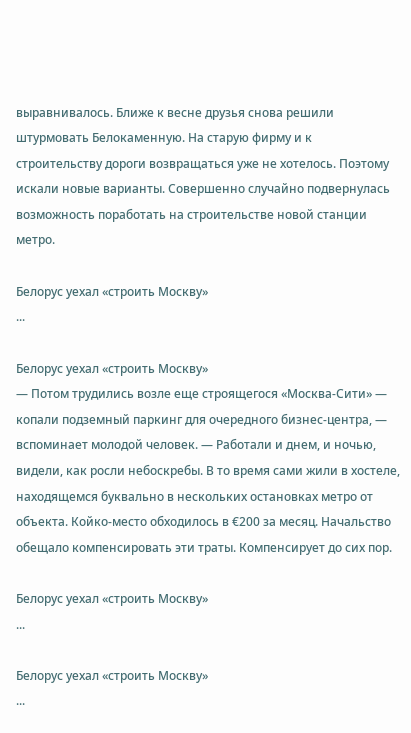выравнивалось. Ближе к весне друзья снова решили штурмовать Белокаменную. На старую фирму и к строительству дороги возвращаться уже не хотелось. Поэтому искали новые варианты. Совершенно случайно подвернулась возможность поработать на строительстве новой станции метро.

Белорус уехал «строить Москву»
...

Белорус уехал «строить Москву»
— Потом трудились возле еще строящегося «Москва-Сити» — копали подземный паркинг для очередного бизнес-центра, — вспоминает молодой человек. — Работали и днем, и ночью, видели, как росли небоскребы. В то время сами жили в хостеле, находящемся буквально в нескольких остановках метро от объекта. Койко-место обходилось в €200 за месяц. Начальство обещало компенсировать эти траты. Компенсирует до сих пор.

Белорус уехал «строить Москву»
...

Белорус уехал «строить Москву»
...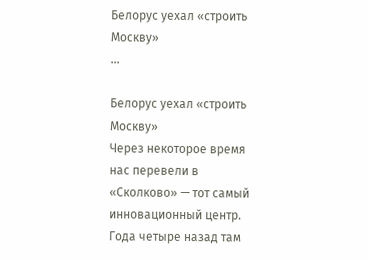Белорус уехал «строить Москву»
...

Белорус уехал «строить Москву»
Через некоторое время нас перевели в «Сколково» — тот самый инновационный центр. Года четыре назад там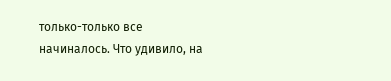только-только все начиналось. Что удивило, на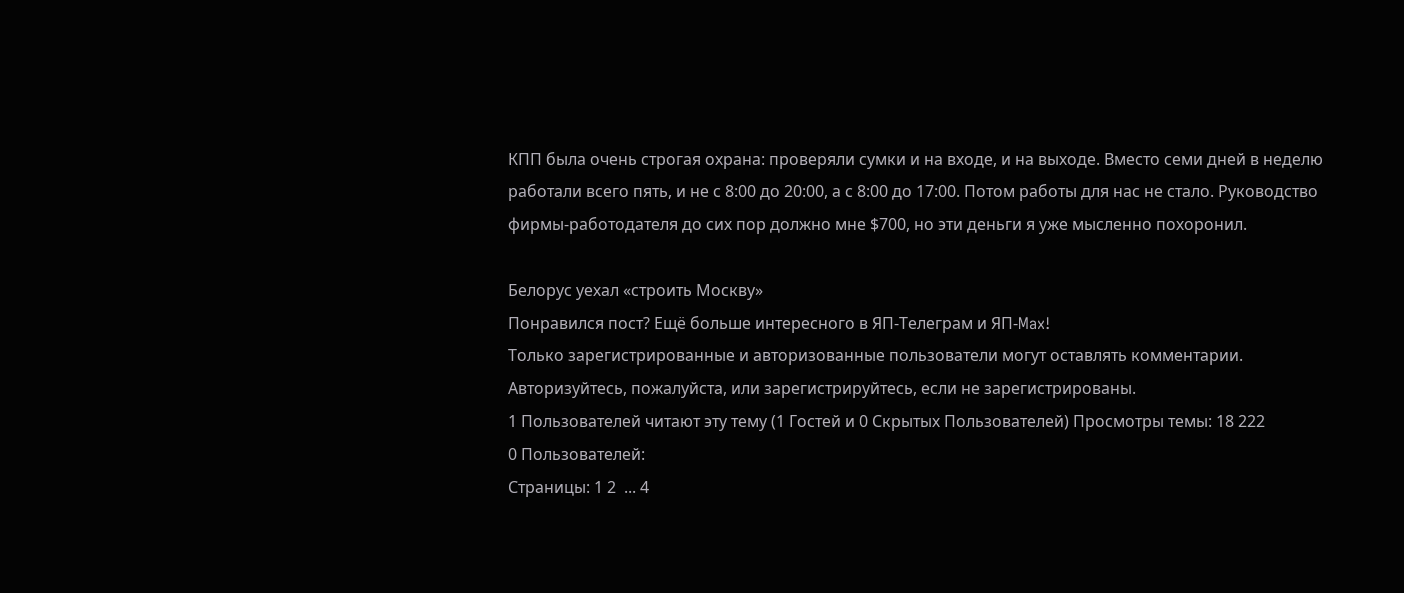КПП была очень строгая охрана: проверяли сумки и на входе, и на выходе. Вместо семи дней в неделю работали всего пять, и не с 8:00 до 20:00, а с 8:00 до 17:00. Потом работы для нас не стало. Руководство фирмы-работодателя до сих пор должно мне $700, но эти деньги я уже мысленно похоронил.

Белорус уехал «строить Москву»
Понравился пост? Ещё больше интересного в ЯП-Телеграм и ЯП-Max!
Только зарегистрированные и авторизованные пользователи могут оставлять комментарии. Авторизуйтесь, пожалуйста, или зарегистрируйтесь, если не зарегистрированы.
1 Пользователей читают эту тему (1 Гостей и 0 Скрытых Пользователей) Просмотры темы: 18 222
0 Пользователей:
Страницы: 1 2  ... 4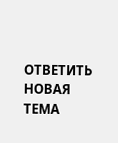ОТВЕТИТЬ НОВАЯ ТЕМА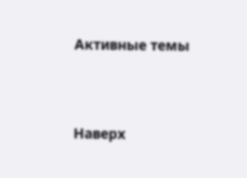Активные темы



Наверх